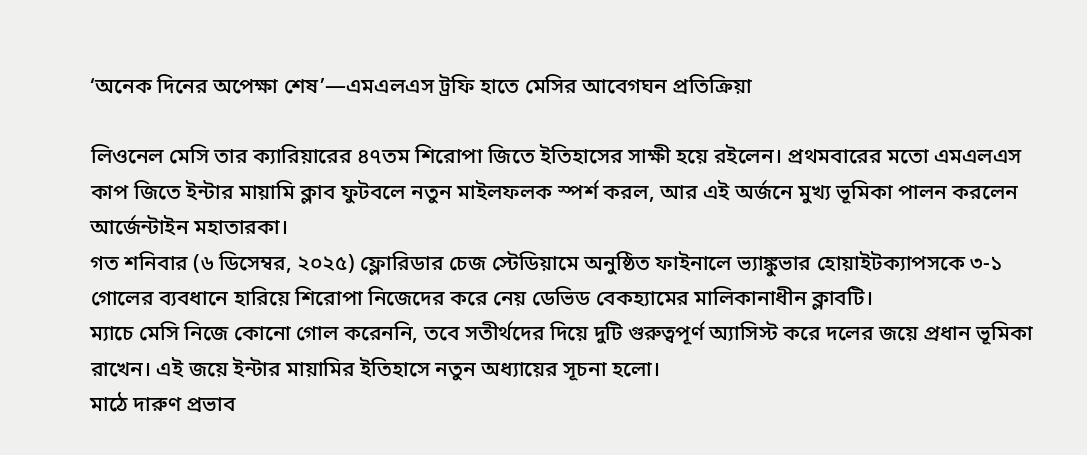‘অনেক দিনের অপেক্ষা শেষ’—এমএলএস ট্রফি হাতে মেসির আবেগঘন প্রতিক্রিয়া

লিওনেল মেসি তার ক্যারিয়ারের ৪৭তম শিরোপা জিতে ইতিহাসের সাক্ষী হয়ে রইলেন। প্রথমবারের মতো এমএলএস কাপ জিতে ইন্টার মায়ামি ক্লাব ফুটবলে নতুন মাইলফলক স্পর্শ করল, আর এই অর্জনে মুখ্য ভূমিকা পালন করলেন আর্জেন্টাইন মহাতারকা।
গত শনিবার (৬ ডিসেম্বর, ২০২৫) ফ্লোরিডার চেজ স্টেডিয়ামে অনুষ্ঠিত ফাইনালে ভ্যাঙ্কুভার হোয়াইটক্যাপসকে ৩-১ গোলের ব্যবধানে হারিয়ে শিরোপা নিজেদের করে নেয় ডেভিড বেকহ্যামের মালিকানাধীন ক্লাবটি।
ম্যাচে মেসি নিজে কোনো গোল করেননি, তবে সতীর্থদের দিয়ে দুটি গুরুত্বপূর্ণ অ্যাসিস্ট করে দলের জয়ে প্রধান ভূমিকা রাখেন। এই জয়ে ইন্টার মায়ামির ইতিহাসে নতুন অধ্যায়ের সূচনা হলো।
মাঠে দারুণ প্রভাব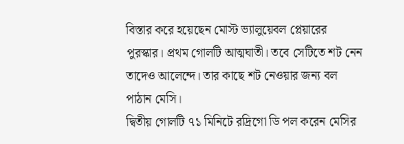বিস্তার করে হয়েছেন মোস্ট ভ্যালুয়েবল প্লেয়ারের পুরস্কার। প্রথম গোলটি আত্মঘাতী। তবে সেটিতে শট নেন তাদেও আলেন্দে। তার কাছে শট নেওয়ার জন্য বল পাঠান মেসি।
দ্বিতীয় গোলটি ৭১ মিনিটে রদ্রিগো ডি পল করেন মেসির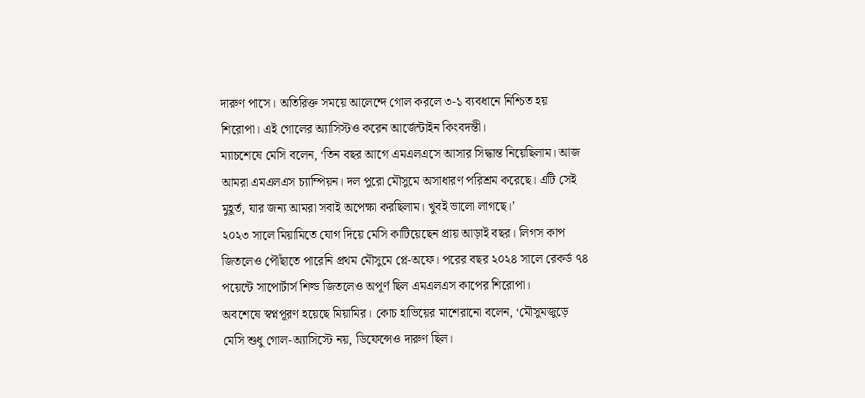দারুণ পাসে। অতিরিক্ত সময়ে আলেন্দে গোল করলে ৩-১ ব্যবধানে নিশ্চিত হয় শিরোপা। এই গোলের অ্যাসিস্টও করেন আর্জেন্টাইন কিংবদন্তী।
ম্যাচশেষে মেসি বলেন, ‘তিন বছর আগে এমএলএসে আসার সিদ্ধান্ত নিয়েছিলাম। আজ আমরা এমএলএস চ্যাম্পিয়ন। দল পুরো মৌসুমে অসাধারণ পরিশ্রম করেছে। এটি সেই মুহূর্ত, যার জন্য আমরা সবাই অপেক্ষা করছিলাম। খুবই ভালো লাগছে।’
২০২৩ সালে মিয়ামিতে যোগ দিয়ে মেসি কাটিয়েছেন প্রায় আড়াই বছর। লিগস কাপ জিতলেও পৌঁছাতে পারেনি প্রথম মৌসুমে প্লে-অফে। পরের বছর ২০২৪ সালে রেকর্ড ৭৪ পয়েন্টে সাপোর্টার্স শিল্ড জিতলেও অপূর্ণ ছিল এমএলএস কাপের শিরোপা।
অবশেষে স্বপ্নপূরণ হয়েছে মিয়ামির। কোচ হাভিয়ের মাশেরানো বলেন, ‘মৌসুমজুড়ে মেসি শুধু গোল-অ্যাসিস্টে নয়, ডিফেন্সেও দারুণ ছিল।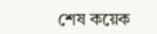শেষ কয়েক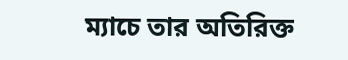ম্যাচে তার অতিরিক্ত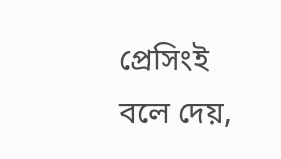প্রেসিংই বলে দেয়,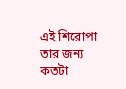এই শিরোপা তার জন্য কতটা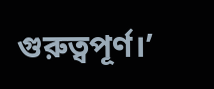গুরুত্বপূর্ণ।’